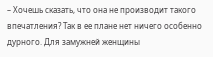– Хочешь сказать, что она не производит такого впечатления? Так в ее плане нет ничего особенно дурного. Для замужней женщины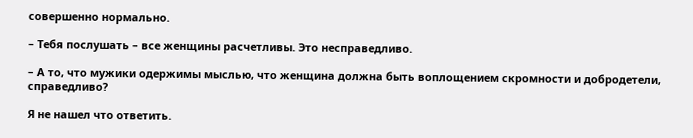совершенно нормально.

– Тебя послушать – все женщины расчетливы. Это несправедливо.

– А то, что мужики одержимы мыслью, что женщина должна быть воплощением скромности и добродетели, справедливо?

Я не нашел что ответить.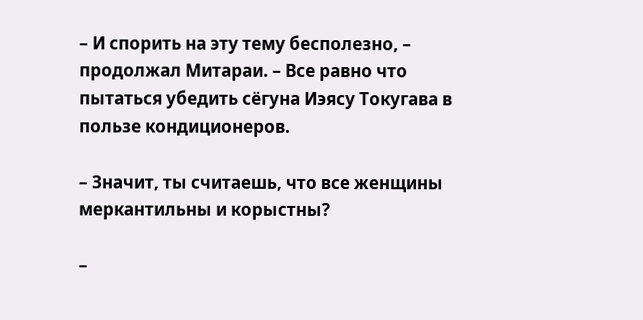– И спорить на эту тему бесполезно, – продолжал Митараи. – Все равно что пытаться убедить сёгуна Иэясу Токугава в пользе кондиционеров.

– Значит, ты считаешь, что все женщины меркантильны и корыстны?

–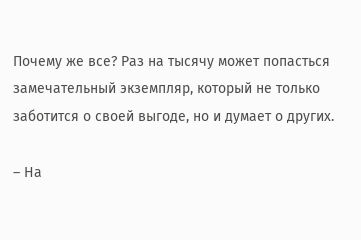Почему же все? Раз на тысячу может попасться замечательный экземпляр, который не только заботится о своей выгоде, но и думает о других.

– На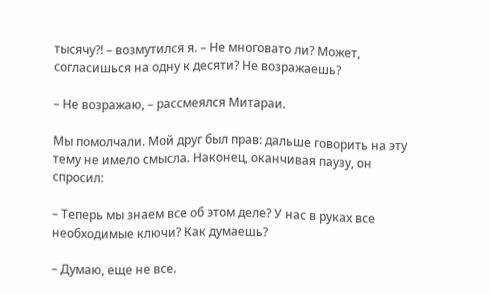тысячу?! – возмутился я. – Не многовато ли? Может, согласишься на одну к десяти? Не возражаешь?

– Не возражаю, – рассмеялся Митараи.

Мы помолчали. Мой друг был прав: дальше говорить на эту тему не имело смысла. Наконец, оканчивая паузу, он спросил:

– Теперь мы знаем все об этом деле? У нас в руках все необходимые ключи? Как думаешь?

– Думаю, еще не все.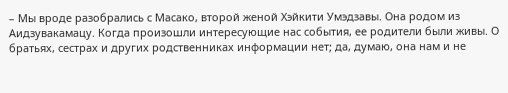– Мы вроде разобрались с Масако, второй женой Хэйкити Умэдзавы. Она родом из Аидзувакамацу. Когда произошли интересующие нас события, ее родители были живы. О братьях, сестрах и других родственниках информации нет; да, думаю, она нам и не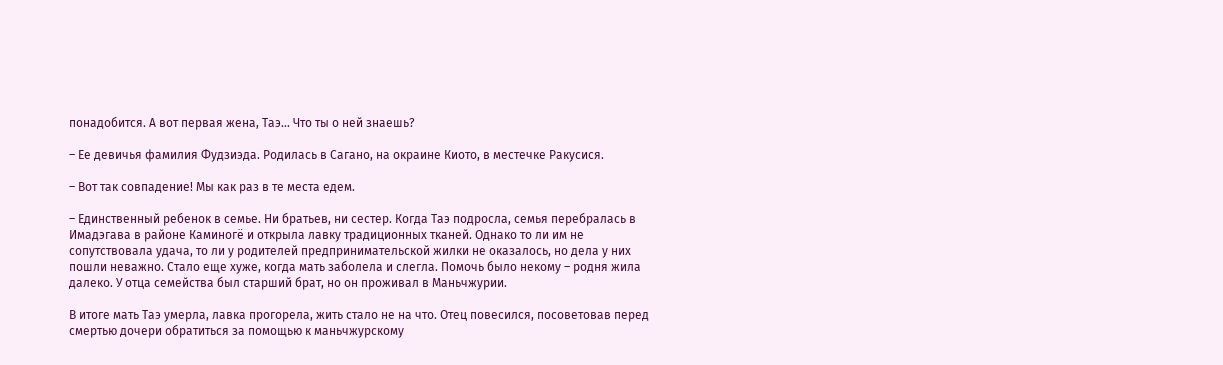понадобится. А вот первая жена, Таэ… Что ты о ней знаешь?

– Ее девичья фамилия Фудзиэда. Родилась в Сагано, на окраине Киото, в местечке Ракусися.

– Вот так совпадение! Мы как раз в те места едем.

– Единственный ребенок в семье. Ни братьев, ни сестер. Когда Таэ подросла, семья перебралась в Имадэгава в районе Каминогё и открыла лавку традиционных тканей. Однако то ли им не сопутствовала удача, то ли у родителей предпринимательской жилки не оказалось, но дела у них пошли неважно. Стало еще хуже, когда мать заболела и слегла. Помочь было некому – родня жила далеко. У отца семейства был старший брат, но он проживал в Маньчжурии.

В итоге мать Таэ умерла, лавка прогорела, жить стало не на что. Отец повесился, посоветовав перед смертью дочери обратиться за помощью к маньчжурскому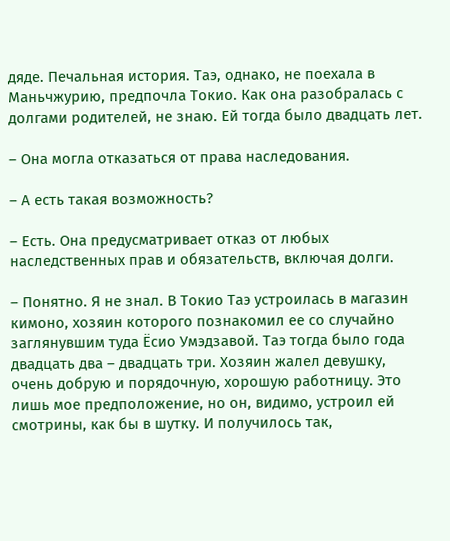дяде. Печальная история. Таэ, однако, не поехала в Маньчжурию, предпочла Токио. Как она разобралась с долгами родителей, не знаю. Ей тогда было двадцать лет.

– Она могла отказаться от права наследования.

– А есть такая возможность?

– Есть. Она предусматривает отказ от любых наследственных прав и обязательств, включая долги.

– Понятно. Я не знал. В Токио Таэ устроилась в магазин кимоно, хозяин которого познакомил ее со случайно заглянувшим туда Ёсио Умэдзавой. Таэ тогда было года двадцать два – двадцать три. Хозяин жалел девушку, очень добрую и порядочную, хорошую работницу. Это лишь мое предположение, но он, видимо, устроил ей смотрины, как бы в шутку. И получилось так,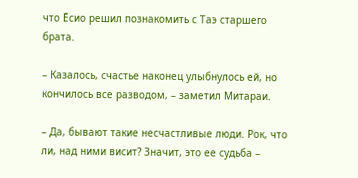что Ёсио решил познакомить с Таэ старшего брата.

– Казалось, счастье наконец улыбнулось ей, но кончилось все разводом, – заметил Митараи.

– Да, бывают такие несчастливые люди. Рок, что ли, над ними висит? Значит, это ее судьба –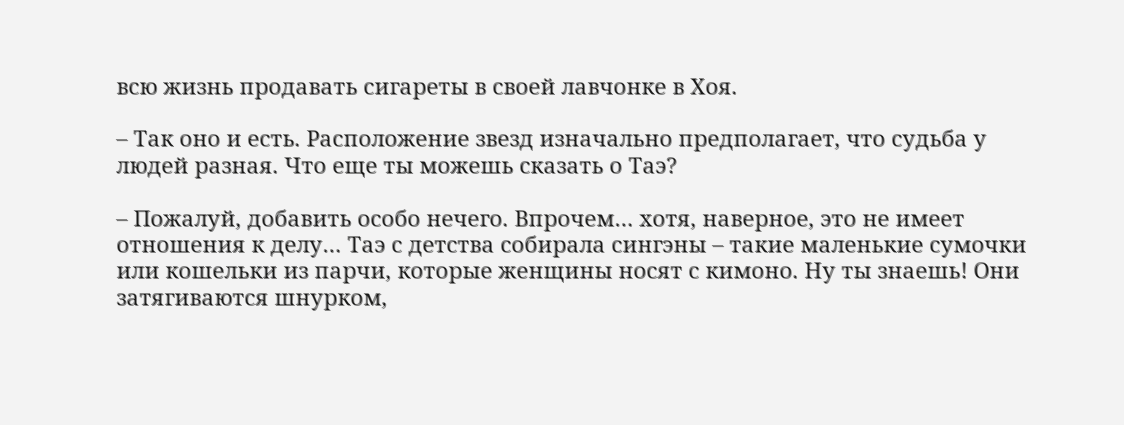всю жизнь продавать сигареты в своей лавчонке в Хоя.

– Так оно и есть. Расположение звезд изначально предполагает, что судьба у людей разная. Что еще ты можешь сказать о Таэ?

– Пожалуй, добавить особо нечего. Впрочем… хотя, наверное, это не имеет отношения к делу… Таэ с детства собирала сингэны – такие маленькие сумочки или кошельки из парчи, которые женщины носят с кимоно. Ну ты знаешь! Они затягиваются шнурком,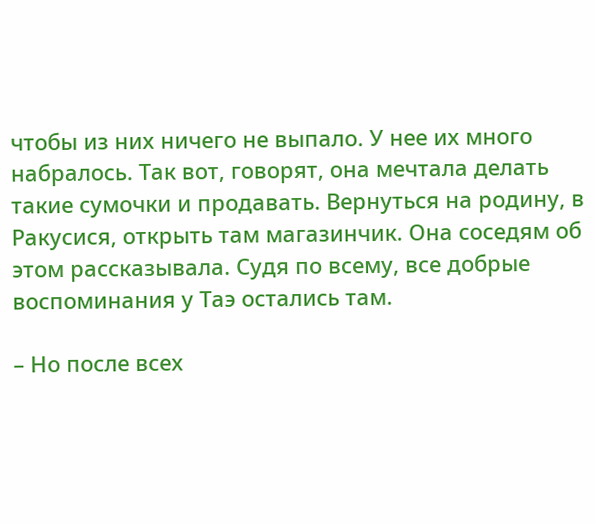чтобы из них ничего не выпало. У нее их много набралось. Так вот, говорят, она мечтала делать такие сумочки и продавать. Вернуться на родину, в Ракусися, открыть там магазинчик. Она соседям об этом рассказывала. Судя по всему, все добрые воспоминания у Таэ остались там.

– Но после всех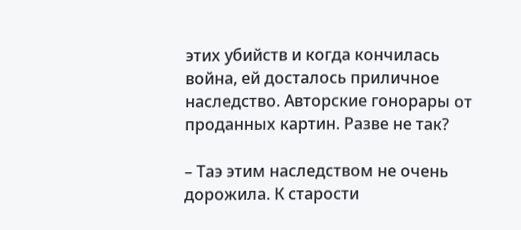этих убийств и когда кончилась война, ей досталось приличное наследство. Авторские гонорары от проданных картин. Разве не так?

– Таэ этим наследством не очень дорожила. К старости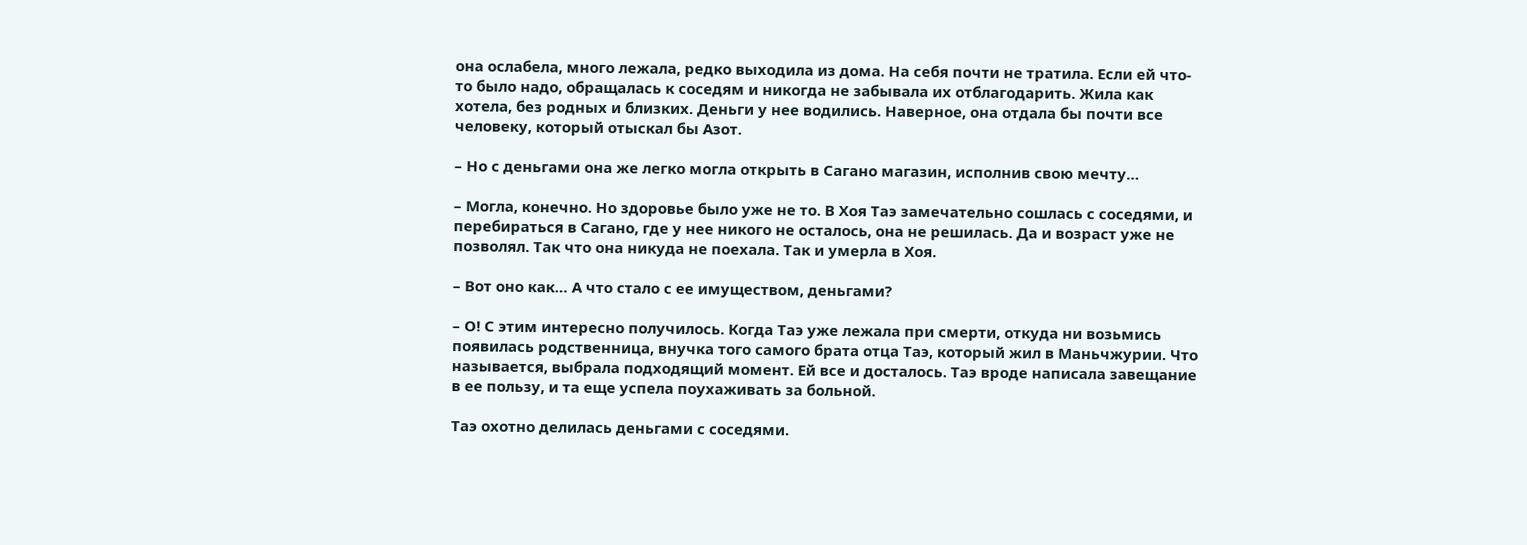она ослабела, много лежала, редко выходила из дома. На себя почти не тратила. Если ей что-то было надо, обращалась к соседям и никогда не забывала их отблагодарить. Жила как хотела, без родных и близких. Деньги у нее водились. Наверное, она отдала бы почти все человеку, который отыскал бы Азот.

– Но с деньгами она же легко могла открыть в Сагано магазин, исполнив свою мечту…

– Могла, конечно. Но здоровье было уже не то. В Хоя Таэ замечательно сошлась с соседями, и перебираться в Сагано, где у нее никого не осталось, она не решилась. Да и возраст уже не позволял. Так что она никуда не поехала. Так и умерла в Хоя.

– Вот оно как… А что стало с ее имуществом, деньгами?

– О! С этим интересно получилось. Когда Таэ уже лежала при смерти, откуда ни возьмись появилась родственница, внучка того самого брата отца Таэ, который жил в Маньчжурии. Что называется, выбрала подходящий момент. Ей все и досталось. Таэ вроде написала завещание в ее пользу, и та еще успела поухаживать за больной.

Таэ охотно делилась деньгами с соседями.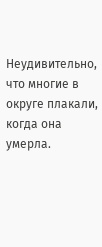Неудивительно, что многие в округе плакали, когда она умерла.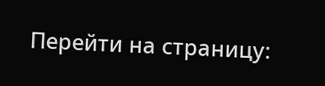Перейти на страницу: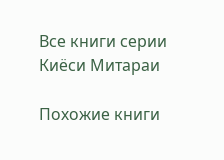Все книги серии Киёси Митараи

Похожие книги